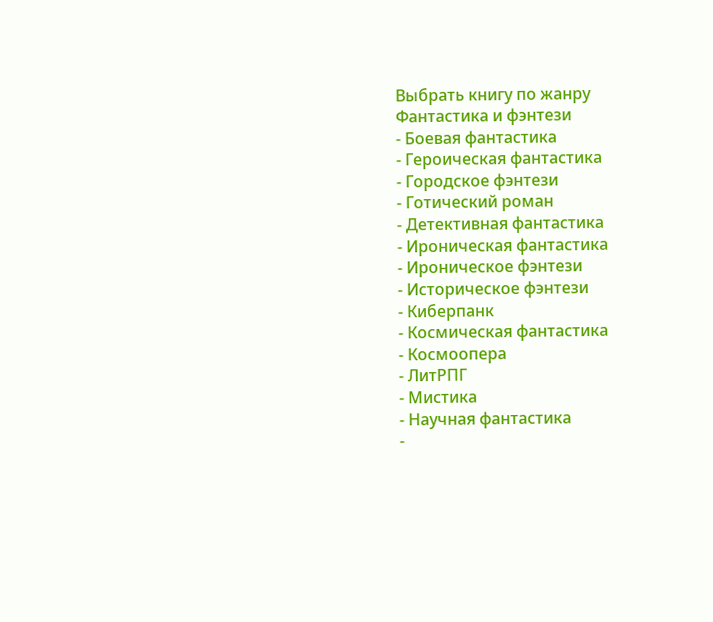Выбрать книгу по жанру
Фантастика и фэнтези
- Боевая фантастика
- Героическая фантастика
- Городское фэнтези
- Готический роман
- Детективная фантастика
- Ироническая фантастика
- Ироническое фэнтези
- Историческое фэнтези
- Киберпанк
- Космическая фантастика
- Космоопера
- ЛитРПГ
- Мистика
- Научная фантастика
-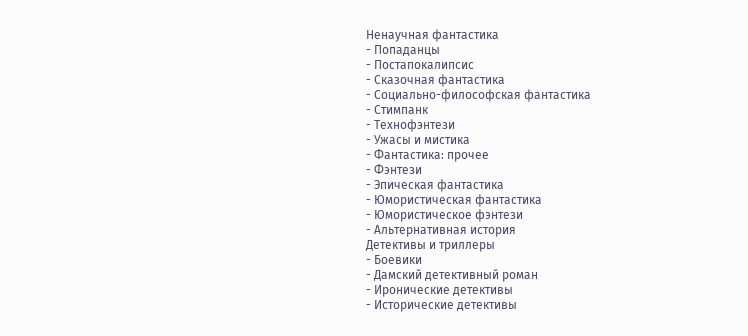Ненаучная фантастика
- Попаданцы
- Постапокалипсис
- Сказочная фантастика
- Социально-философская фантастика
- Стимпанк
- Технофэнтези
- Ужасы и мистика
- Фантастика: прочее
- Фэнтези
- Эпическая фантастика
- Юмористическая фантастика
- Юмористическое фэнтези
- Альтернативная история
Детективы и триллеры
- Боевики
- Дамский детективный роман
- Иронические детективы
- Исторические детективы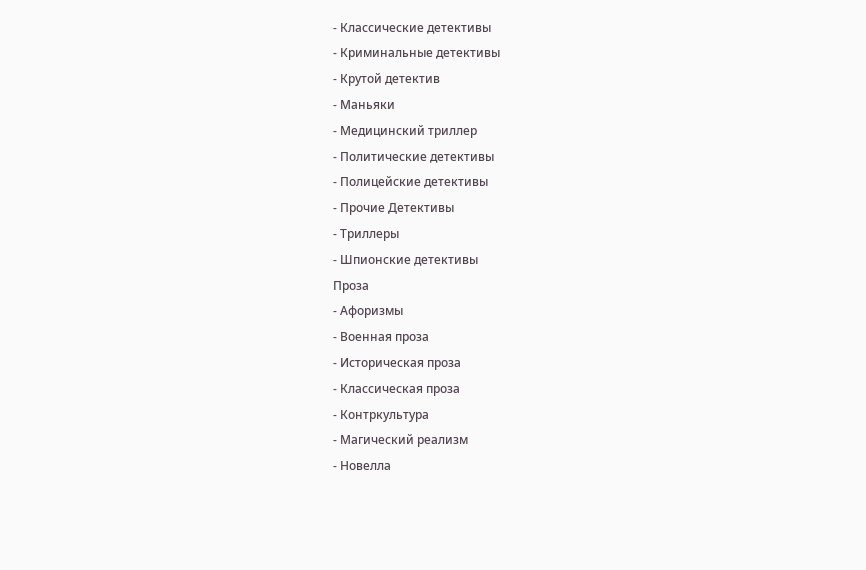- Классические детективы
- Криминальные детективы
- Крутой детектив
- Маньяки
- Медицинский триллер
- Политические детективы
- Полицейские детективы
- Прочие Детективы
- Триллеры
- Шпионские детективы
Проза
- Афоризмы
- Военная проза
- Историческая проза
- Классическая проза
- Контркультура
- Магический реализм
- Новелла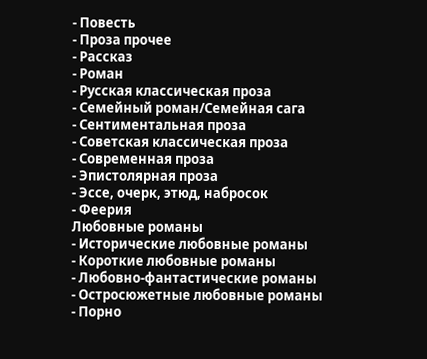- Повесть
- Проза прочее
- Рассказ
- Роман
- Русская классическая проза
- Семейный роман/Семейная сага
- Сентиментальная проза
- Советская классическая проза
- Современная проза
- Эпистолярная проза
- Эссе, очерк, этюд, набросок
- Феерия
Любовные романы
- Исторические любовные романы
- Короткие любовные романы
- Любовно-фантастические романы
- Остросюжетные любовные романы
- Порно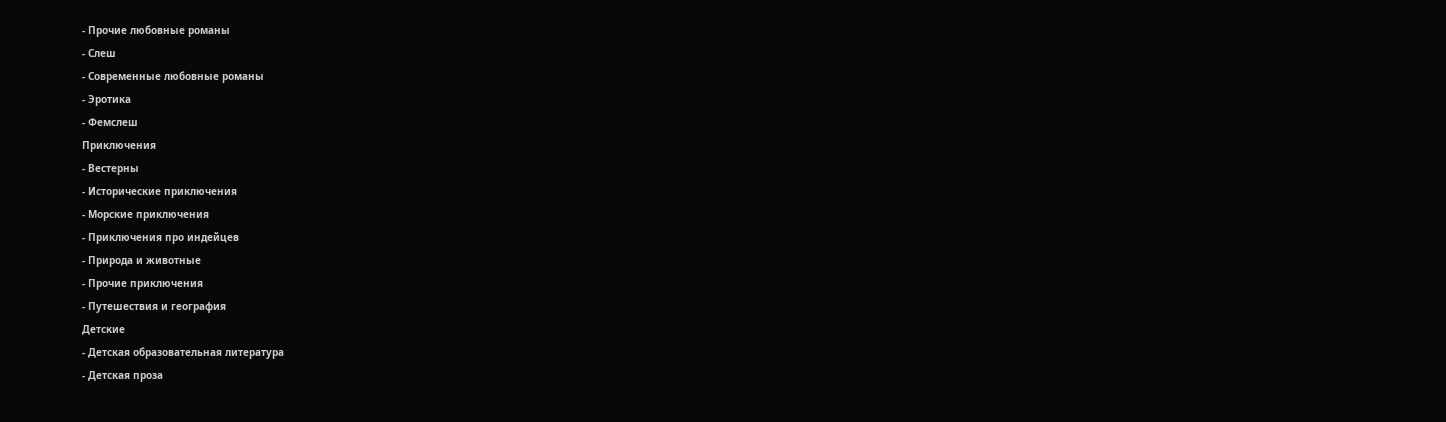- Прочие любовные романы
- Слеш
- Современные любовные романы
- Эротика
- Фемслеш
Приключения
- Вестерны
- Исторические приключения
- Морские приключения
- Приключения про индейцев
- Природа и животные
- Прочие приключения
- Путешествия и география
Детские
- Детская образовательная литература
- Детская проза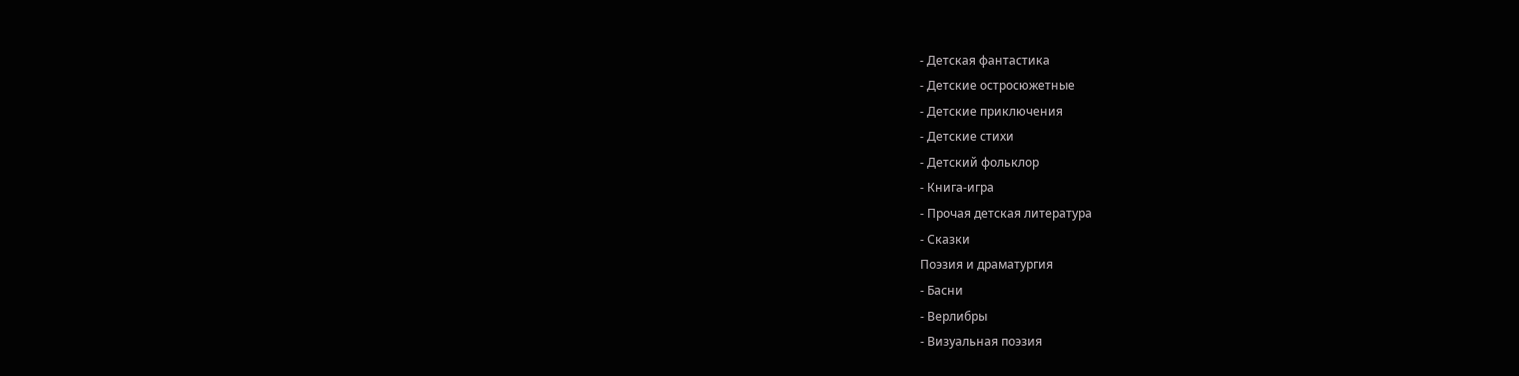- Детская фантастика
- Детские остросюжетные
- Детские приключения
- Детские стихи
- Детский фольклор
- Книга-игра
- Прочая детская литература
- Сказки
Поэзия и драматургия
- Басни
- Верлибры
- Визуальная поэзия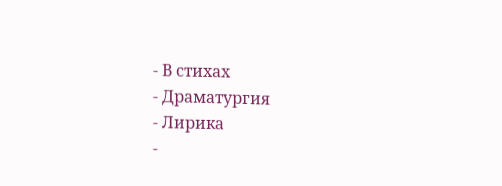- В стихах
- Драматургия
- Лирика
-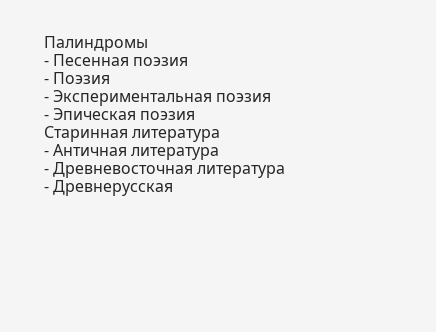Палиндромы
- Песенная поэзия
- Поэзия
- Экспериментальная поэзия
- Эпическая поэзия
Старинная литература
- Античная литература
- Древневосточная литература
- Древнерусская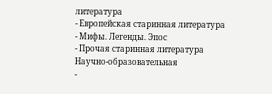литература
- Европейская старинная литература
- Мифы. Легенды. Эпос
- Прочая старинная литература
Научно-образовательная
-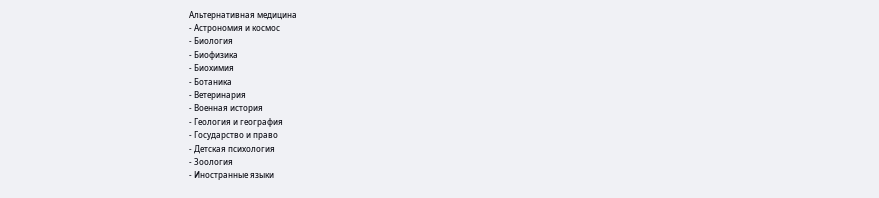Альтернативная медицина
- Астрономия и космос
- Биология
- Биофизика
- Биохимия
- Ботаника
- Ветеринария
- Военная история
- Геология и география
- Государство и право
- Детская психология
- Зоология
- Иностранные языки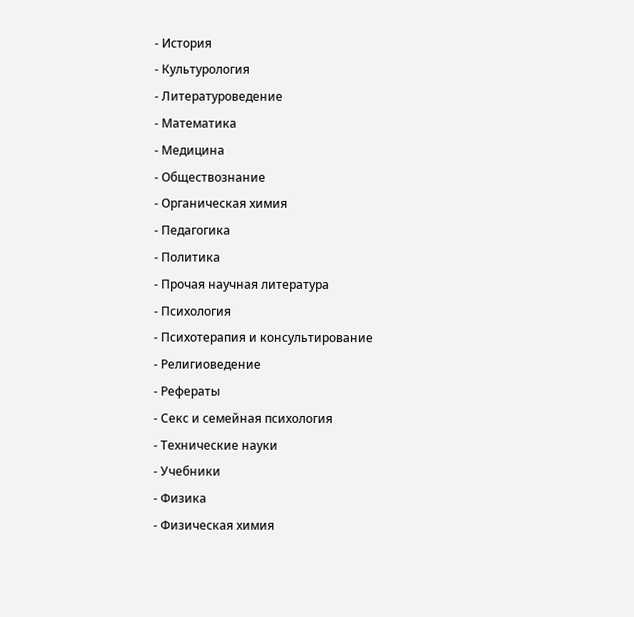- История
- Культурология
- Литературоведение
- Математика
- Медицина
- Обществознание
- Органическая химия
- Педагогика
- Политика
- Прочая научная литература
- Психология
- Психотерапия и консультирование
- Религиоведение
- Рефераты
- Секс и семейная психология
- Технические науки
- Учебники
- Физика
- Физическая химия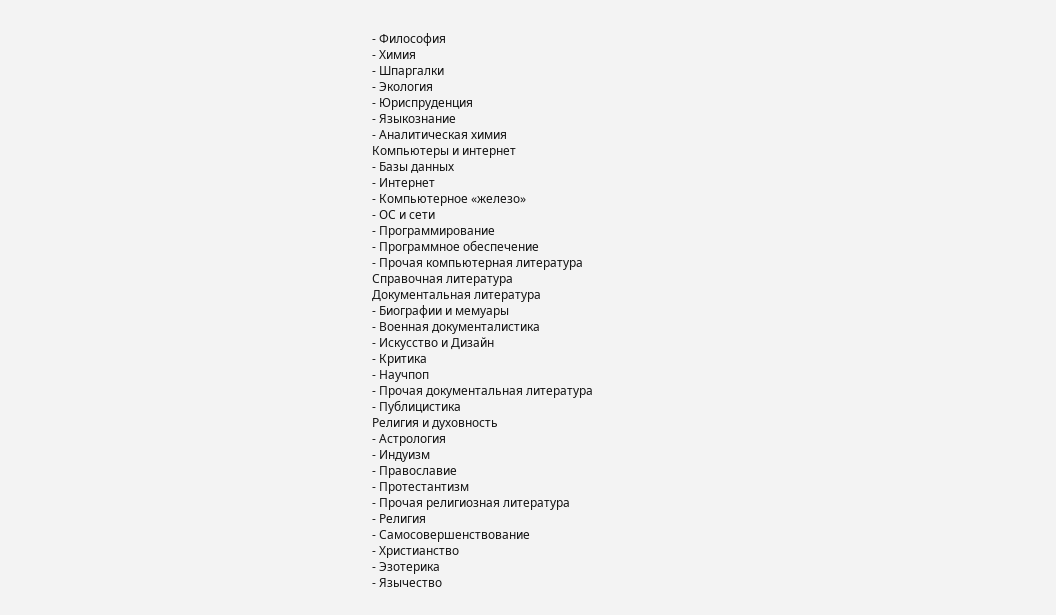- Философия
- Химия
- Шпаргалки
- Экология
- Юриспруденция
- Языкознание
- Аналитическая химия
Компьютеры и интернет
- Базы данных
- Интернет
- Компьютерное «железо»
- ОС и сети
- Программирование
- Программное обеспечение
- Прочая компьютерная литература
Справочная литература
Документальная литература
- Биографии и мемуары
- Военная документалистика
- Искусство и Дизайн
- Критика
- Научпоп
- Прочая документальная литература
- Публицистика
Религия и духовность
- Астрология
- Индуизм
- Православие
- Протестантизм
- Прочая религиозная литература
- Религия
- Самосовершенствование
- Христианство
- Эзотерика
- Язычество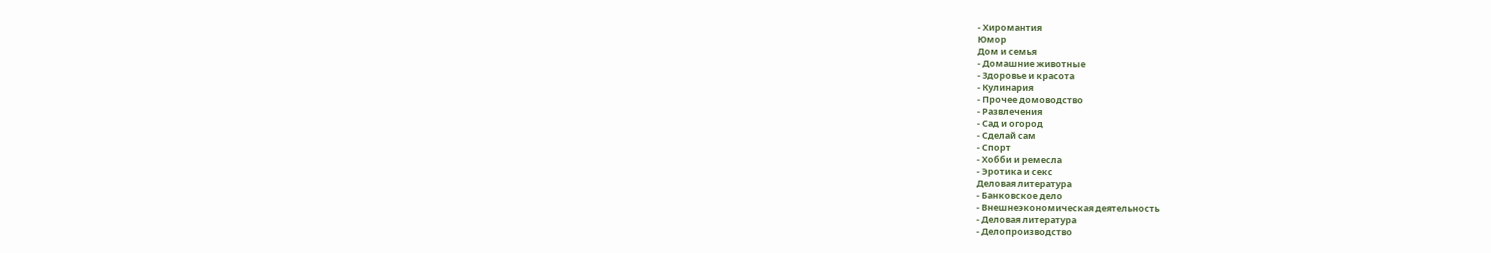- Хиромантия
Юмор
Дом и семья
- Домашние животные
- Здоровье и красота
- Кулинария
- Прочее домоводство
- Развлечения
- Сад и огород
- Сделай сам
- Спорт
- Хобби и ремесла
- Эротика и секс
Деловая литература
- Банковское дело
- Внешнеэкономическая деятельность
- Деловая литература
- Делопроизводство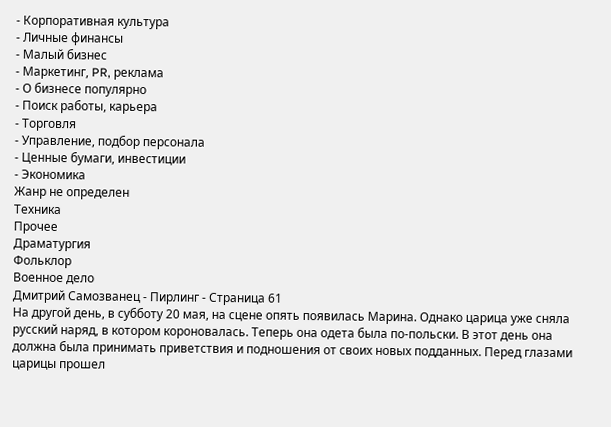- Корпоративная культура
- Личные финансы
- Малый бизнес
- Маркетинг, PR, реклама
- О бизнесе популярно
- Поиск работы, карьера
- Торговля
- Управление, подбор персонала
- Ценные бумаги, инвестиции
- Экономика
Жанр не определен
Техника
Прочее
Драматургия
Фольклор
Военное дело
Дмитрий Самозванец - Пирлинг - Страница 61
На другой день, в субботу 20 мая, на сцене опять появилась Марина. Однако царица уже сняла русский наряд, в котором короновалась. Теперь она одета была по-польски. В этот день она должна была принимать приветствия и подношения от своих новых подданных. Перед глазами царицы прошел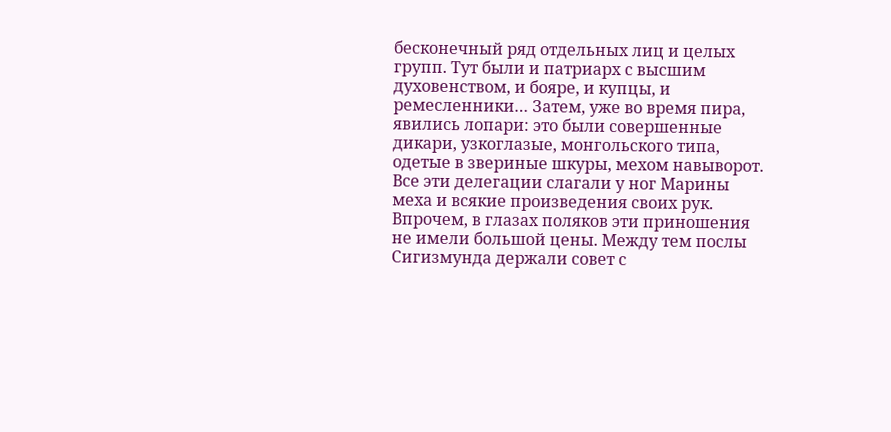бесконечный ряд отдельных лиц и целых групп. Тут были и патриарх с высшим духовенством, и бояре, и купцы, и ремесленники… Затем, уже во время пира, явились лопари: это были совершенные дикари, узкоглазые, монгольского типа, одетые в звериные шкуры, мехом навыворот. Все эти делегации слагали у ног Марины меха и всякие произведения своих рук. Впрочем, в глазах поляков эти приношения не имели большой цены. Между тем послы Сигизмунда держали совет с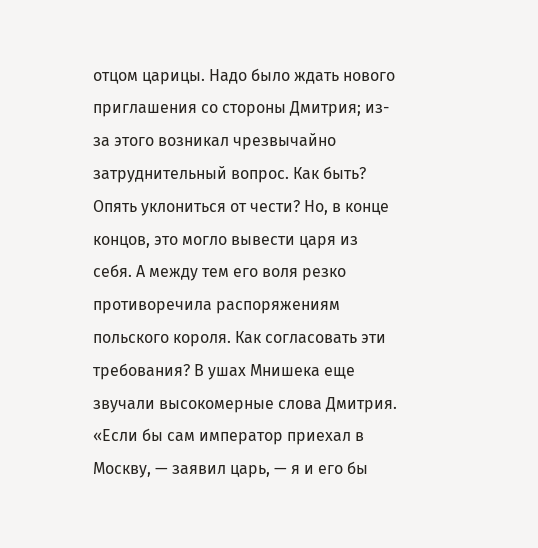отцом царицы. Надо было ждать нового приглашения со стороны Дмитрия; из-за этого возникал чрезвычайно затруднительный вопрос. Как быть? Опять уклониться от чести? Но, в конце концов, это могло вывести царя из себя. А между тем его воля резко противоречила распоряжениям польского короля. Как согласовать эти требования? В ушах Мнишека еще звучали высокомерные слова Дмитрия. «Если бы сам император приехал в Москву, — заявил царь, — я и его бы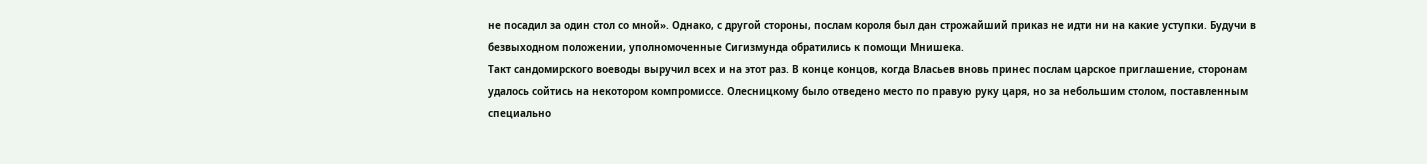не посадил за один стол со мной». Однако, с другой стороны, послам короля был дан строжайший приказ не идти ни на какие уступки. Будучи в безвыходном положении, уполномоченные Сигизмунда обратились к помощи Мнишека.
Такт сандомирского воеводы выручил всех и на этот раз. В конце концов, когда Власьев вновь принес послам царское приглашение, сторонам удалось сойтись на некотором компромиссе. Олесницкому было отведено место по правую руку царя, но за небольшим столом, поставленным специально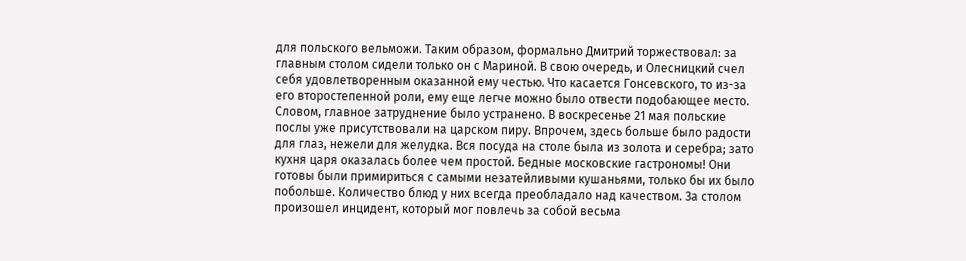для польского вельможи. Таким образом, формально Дмитрий торжествовал: за главным столом сидели только он с Мариной. В свою очередь, и Олесницкий счел себя удовлетворенным оказанной ему честью. Что касается Гонсевского, то из-за его второстепенной роли, ему еще легче можно было отвести подобающее место. Словом, главное затруднение было устранено. В воскресенье 21 мая польские послы уже присутствовали на царском пиру. Впрочем, здесь больше было радости для глаз, нежели для желудка. Вся посуда на столе была из золота и серебра; зато кухня царя оказалась более чем простой. Бедные московские гастрономы! Они готовы были примириться с самыми незатейливыми кушаньями, только бы их было побольше. Количество блюд у них всегда преобладало над качеством. За столом произошел инцидент, который мог повлечь за собой весьма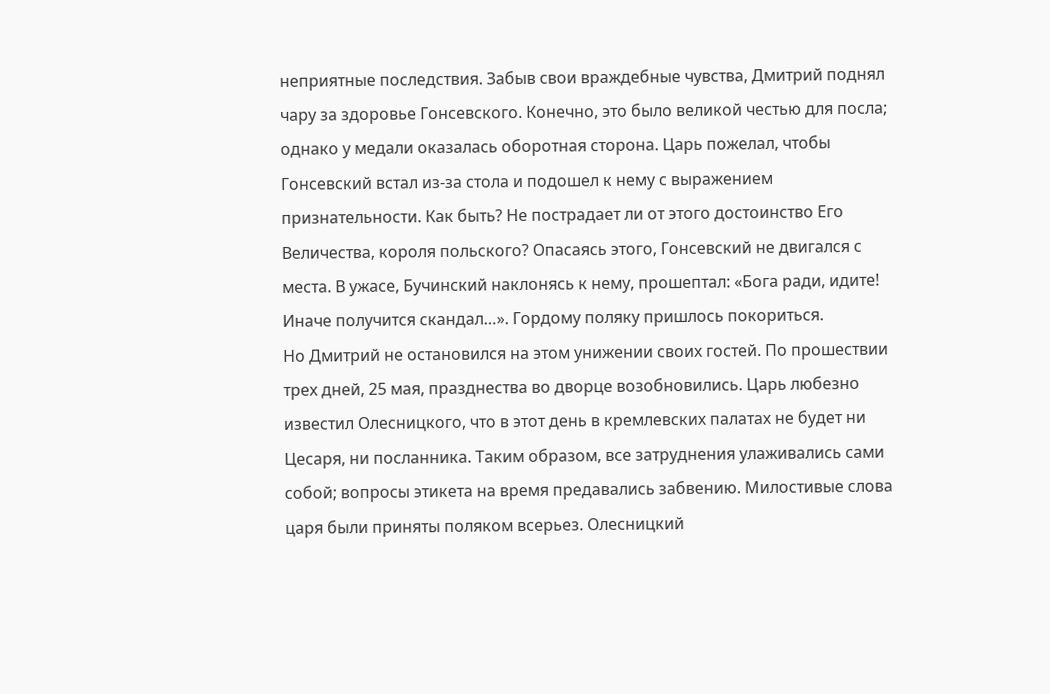неприятные последствия. Забыв свои враждебные чувства, Дмитрий поднял чару за здоровье Гонсевского. Конечно, это было великой честью для посла; однако у медали оказалась оборотная сторона. Царь пожелал, чтобы Гонсевский встал из-за стола и подошел к нему с выражением признательности. Как быть? Не пострадает ли от этого достоинство Его Величества, короля польского? Опасаясь этого, Гонсевский не двигался с места. В ужасе, Бучинский наклонясь к нему, прошептал: «Бога ради, идите! Иначе получится скандал…». Гордому поляку пришлось покориться.
Но Дмитрий не остановился на этом унижении своих гостей. По прошествии трех дней, 25 мая, празднества во дворце возобновились. Царь любезно известил Олесницкого, что в этот день в кремлевских палатах не будет ни Цесаря, ни посланника. Таким образом, все затруднения улаживались сами собой; вопросы этикета на время предавались забвению. Милостивые слова царя были приняты поляком всерьез. Олесницкий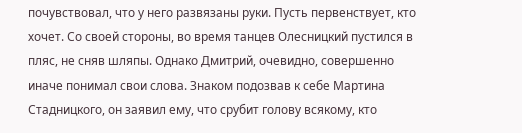почувствовал, что у него развязаны руки. Пусть первенствует, кто хочет. Со своей стороны, во время танцев Олесницкий пустился в пляс, не сняв шляпы. Однако Дмитрий, очевидно, совершенно иначе понимал свои слова. Знаком подозвав к себе Мартина Стадницкого, он заявил ему, что срубит голову всякому, кто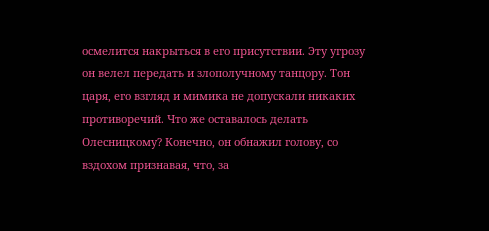осмелится накрыться в его присутствии. Эту угрозу он велел передать и злополучному танцору. Тон царя, его взгляд и мимика не допускали никаких противоречий. Что же оставалось делать Олесницкому? Конечно, он обнажил голову, со вздохом признавая, что, за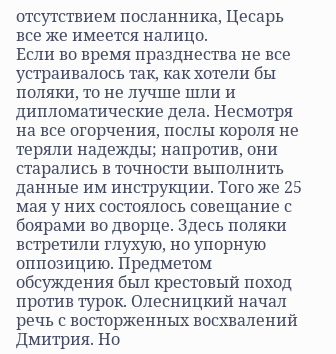отсутствием посланника, Цесарь все же имеется налицо.
Если во время празднества не все устраивалось так, как хотели бы поляки, то не лучше шли и дипломатические дела. Несмотря на все огорчения, послы короля не теряли надежды; напротив, они старались в точности выполнить данные им инструкции. Того же 25 мая у них состоялось совещание с боярами во дворце. Здесь поляки встретили глухую, но упорную оппозицию. Предметом обсуждения был крестовый поход против турок. Олесницкий начал речь с восторженных восхвалений Дмитрия. Но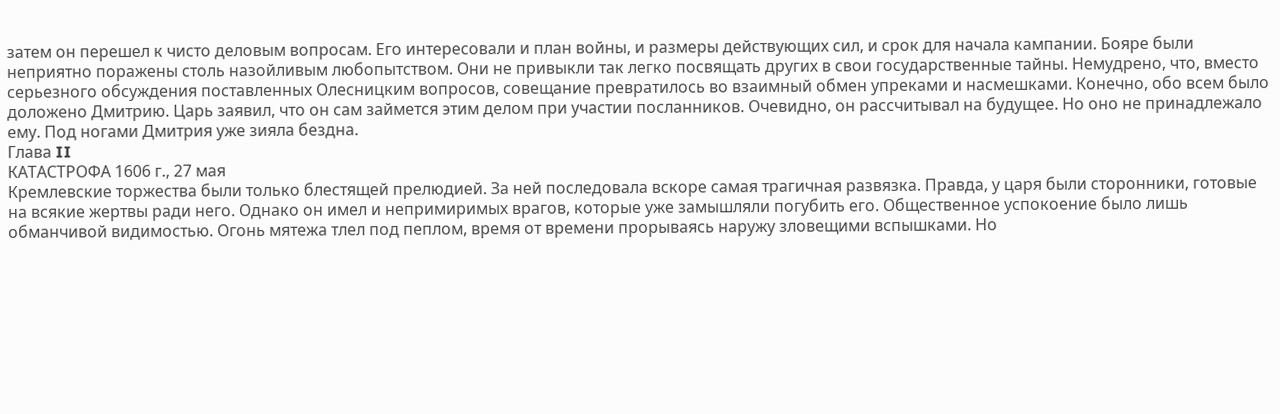затем он перешел к чисто деловым вопросам. Его интересовали и план войны, и размеры действующих сил, и срок для начала кампании. Бояре были неприятно поражены столь назойливым любопытством. Они не привыкли так легко посвящать других в свои государственные тайны. Немудрено, что, вместо серьезного обсуждения поставленных Олесницким вопросов, совещание превратилось во взаимный обмен упреками и насмешками. Конечно, обо всем было доложено Дмитрию. Царь заявил, что он сам займется этим делом при участии посланников. Очевидно, он рассчитывал на будущее. Но оно не принадлежало ему. Под ногами Дмитрия уже зияла бездна.
Глава II
КАТАСТРОФА 1606 г., 27 мая
Кремлевские торжества были только блестящей прелюдией. За ней последовала вскоре самая трагичная развязка. Правда, у царя были сторонники, готовые на всякие жертвы ради него. Однако он имел и непримиримых врагов, которые уже замышляли погубить его. Общественное успокоение было лишь обманчивой видимостью. Огонь мятежа тлел под пеплом, время от времени прорываясь наружу зловещими вспышками. Но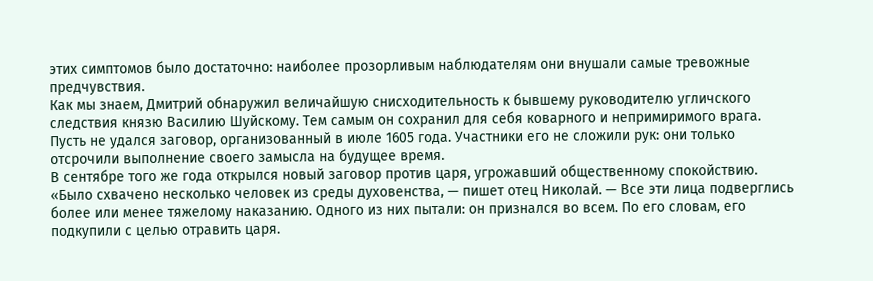этих симптомов было достаточно: наиболее прозорливым наблюдателям они внушали самые тревожные предчувствия.
Как мы знаем, Дмитрий обнаружил величайшую снисходительность к бывшему руководителю угличского следствия князю Василию Шуйскому. Тем самым он сохранил для себя коварного и непримиримого врага. Пусть не удался заговор, организованный в июле 1605 года. Участники его не сложили рук: они только отсрочили выполнение своего замысла на будущее время.
В сентябре того же года открылся новый заговор против царя, угрожавший общественному спокойствию. «Было схвачено несколько человек из среды духовенства, — пишет отец Николай. — Все эти лица подверглись более или менее тяжелому наказанию. Одного из них пытали: он признался во всем. По его словам, его подкупили с целью отравить царя.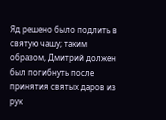Яд решено было подлить в святую чашу; таким образом, Дмитрий должен был погибнуть после принятия святых даров из рук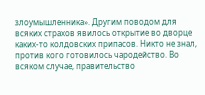злоумышленника». Другим поводом для всяких страхов явилось открытие во дворце каких-то колдовских припасов. Никто не знал, против кого готовилось чародейство. Во всяком случае, правительство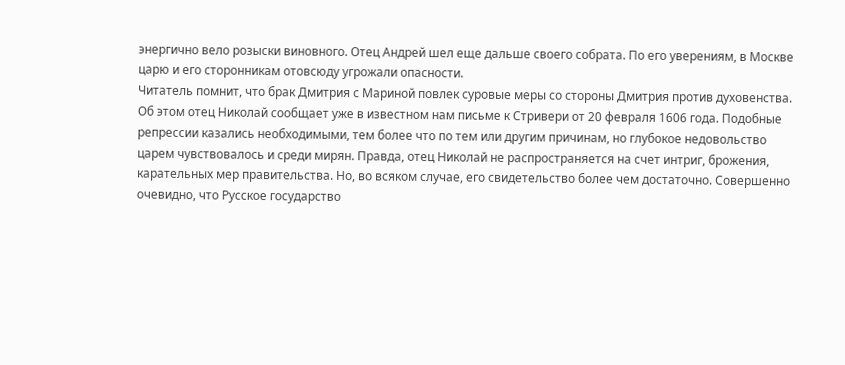энергично вело розыски виновного. Отец Андрей шел еще дальше своего собрата. По его уверениям, в Москве царю и его сторонникам отовсюду угрожали опасности.
Читатель помнит, что брак Дмитрия с Мариной повлек суровые меры со стороны Дмитрия против духовенства. Об этом отец Николай сообщает уже в известном нам письме к Стривери от 20 февраля 1606 года. Подобные репрессии казались необходимыми, тем более что по тем или другим причинам, но глубокое недовольство царем чувствовалось и среди мирян. Правда, отец Николай не распространяется на счет интриг, брожения, карательных мер правительства. Но, во всяком случае, его свидетельство более чем достаточно. Совершенно очевидно, что Русское государство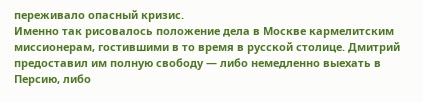переживало опасный кризис.
Именно так рисовалось положение дела в Москве кармелитским миссионерам, гостившими в то время в русской столице. Дмитрий предоставил им полную свободу — либо немедленно выехать в Персию, либо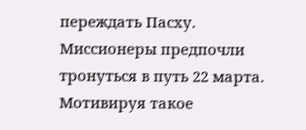переждать Пасху. Миссионеры предпочли тронуться в путь 22 марта. Мотивируя такое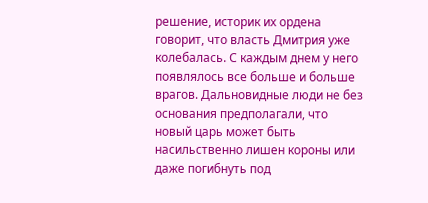решение, историк их ордена говорит, что власть Дмитрия уже колебалась. С каждым днем у него появлялось все больше и больше врагов. Дальновидные люди не без основания предполагали, что новый царь может быть насильственно лишен короны или даже погибнуть под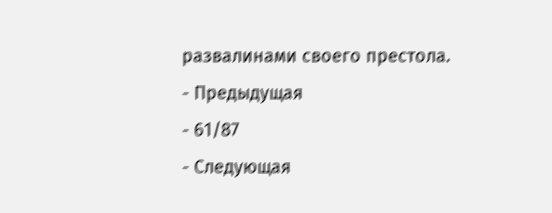развалинами своего престола.
- Предыдущая
- 61/87
- Следующая